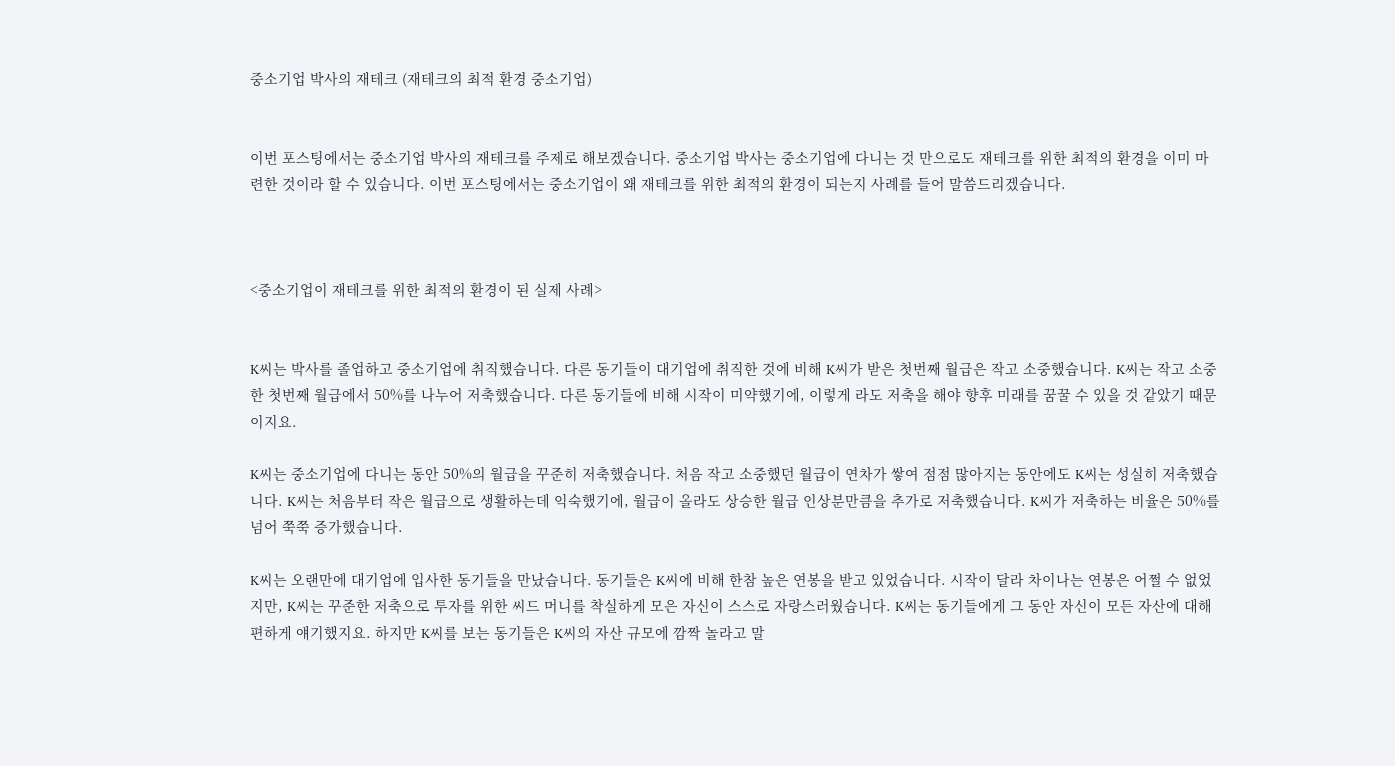중소기업 박사의 재테크 (재테크의 최적 환경 중소기업)


이번 포스팅에서는 중소기업 박사의 재테크를 주제로 해보겠습니다. 중소기업 박사는 중소기업에 다니는 것 만으로도 재테크를 위한 최적의 환경을 이미 마련한 것이라 할 수 있습니다. 이번 포스팅에서는 중소기업이 왜 재테크를 위한 최적의 환경이 되는지 사례를 들어 말씀드리겠습니다.



<중소기업이 재테크를 위한 최적의 환경이 된 실제 사례>


K씨는 박사를 졸업하고 중소기업에 취직했습니다. 다른 동기들이 대기업에 취직한 것에 비해 K씨가 받은 첫번째 월급은 작고 소중했습니다. K씨는 작고 소중한 첫번째 월급에서 50%를 나누어 저축했습니다. 다른 동기들에 비해 시작이 미약했기에, 이렇게 라도 저축을 해야 향후 미래를 꿈꿀 수 있을 것 같았기 때문이지요.

K씨는 중소기업에 다니는 동안 50%의 월급을 꾸준히 저축했습니다. 처음 작고 소중했던 월급이 연차가 쌓여 점점 많아지는 동안에도 K씨는 성실히 저축했습니다. K씨는 처음부터 작은 월급으로 생활하는데 익숙했기에, 월급이 올라도 상승한 월급 인상분만큼을 추가로 저축했습니다. K씨가 저축하는 비율은 50%를 넘어 쭉쭉 증가했습니다.

K씨는 오랜만에 대기업에 입사한 동기들을 만났습니다. 동기들은 K씨에 비해 한참 높은 연봉을 받고 있었습니다. 시작이 달라 차이나는 연봉은 어쩔 수 없었지만, K씨는 꾸준한 저축으로 투자를 위한 씨드 머니를 착실하게 모은 자신이 스스로 자랑스러웠습니다. K씨는 동기들에게 그 동안 자신이 모든 자산에 대해 편하게 얘기했지요. 하지만 K씨를 보는 동기들은 K씨의 자산 규모에 깜짝 놀라고 말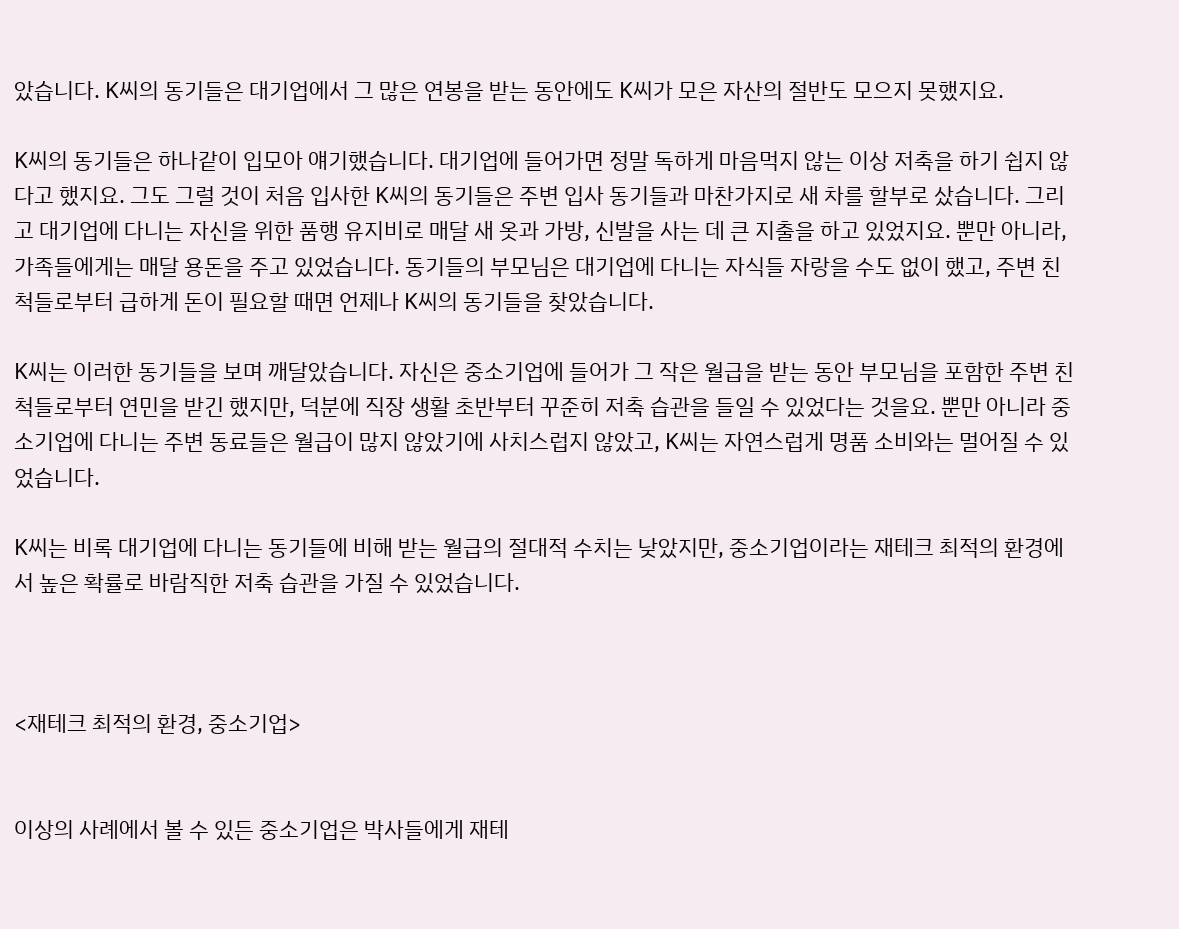았습니다. K씨의 동기들은 대기업에서 그 많은 연봉을 받는 동안에도 K씨가 모은 자산의 절반도 모으지 못했지요.

K씨의 동기들은 하나같이 입모아 얘기했습니다. 대기업에 들어가면 정말 독하게 마음먹지 않는 이상 저축을 하기 쉽지 않다고 했지요. 그도 그럴 것이 처음 입사한 K씨의 동기들은 주변 입사 동기들과 마찬가지로 새 차를 할부로 샀습니다. 그리고 대기업에 다니는 자신을 위한 품행 유지비로 매달 새 옷과 가방, 신발을 사는 데 큰 지출을 하고 있었지요. 뿐만 아니라, 가족들에게는 매달 용돈을 주고 있었습니다. 동기들의 부모님은 대기업에 다니는 자식들 자랑을 수도 없이 했고, 주변 친척들로부터 급하게 돈이 필요할 때면 언제나 K씨의 동기들을 찾았습니다.

K씨는 이러한 동기들을 보며 깨달았습니다. 자신은 중소기업에 들어가 그 작은 월급을 받는 동안 부모님을 포함한 주변 친척들로부터 연민을 받긴 했지만, 덕분에 직장 생활 초반부터 꾸준히 저축 습관을 들일 수 있었다는 것을요. 뿐만 아니라 중소기업에 다니는 주변 동료들은 월급이 많지 않았기에 사치스럽지 않았고, K씨는 자연스럽게 명품 소비와는 멀어질 수 있었습니다.

K씨는 비록 대기업에 다니는 동기들에 비해 받는 월급의 절대적 수치는 낮았지만, 중소기업이라는 재테크 최적의 환경에서 높은 확률로 바람직한 저축 습관을 가질 수 있었습니다.



<재테크 최적의 환경, 중소기업>


이상의 사례에서 볼 수 있든 중소기업은 박사들에게 재테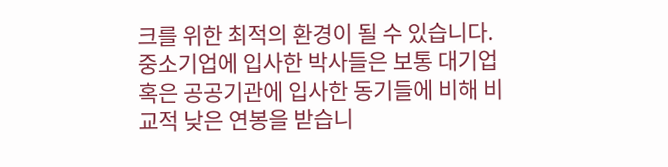크를 위한 최적의 환경이 될 수 있습니다. 중소기업에 입사한 박사들은 보통 대기업 혹은 공공기관에 입사한 동기들에 비해 비교적 낮은 연봉을 받습니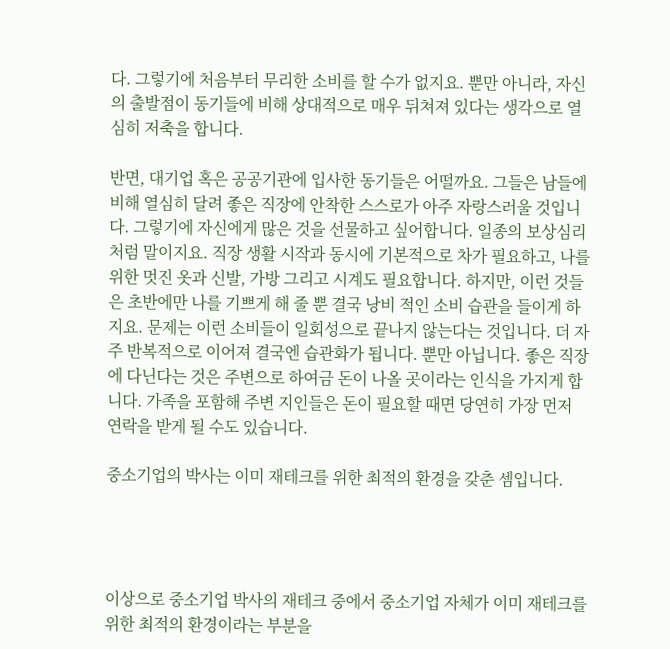다. 그렇기에 처음부터 무리한 소비를 할 수가 없지요. 뿐만 아니라, 자신의 출발점이 동기들에 비해 상대적으로 매우 뒤쳐져 있다는 생각으로 열심히 저축을 합니다.

반면, 대기업 혹은 공공기관에 입사한 동기들은 어떨까요. 그들은 남들에 비해 열심히 달려 좋은 직장에 안착한 스스로가 아주 자랑스러울 것입니다. 그렇기에 자신에게 많은 것을 선물하고 싶어합니다. 일종의 보상심리처럼 말이지요. 직장 생활 시작과 동시에 기본적으로 차가 필요하고, 나를 위한 멋진 옷과 신발, 가방 그리고 시계도 필요합니다. 하지만, 이런 것들은 초반에만 나를 기쁘게 해 줄 뿐 결국 낭비 적인 소비 습관을 들이게 하지요. 문제는 이런 소비들이 일회성으로 끝나지 않는다는 것입니다. 더 자주 반복적으로 이어져 결국엔 습관화가 됩니다. 뿐만 아닙니다. 좋은 직장에 다닌다는 것은 주변으로 하여금 돈이 나올 곳이라는 인식을 가지게 합니다. 가족을 포함해 주변 지인들은 돈이 필요할 때면 당연히 가장 먼저 연락을 받게 될 수도 있습니다.

중소기업의 박사는 이미 재테크를 위한 최적의 환경을 갖춘 셈입니다.




이상으로 중소기업 박사의 재테크 중에서 중소기업 자체가 이미 재테크를 위한 최적의 환경이라는 부분을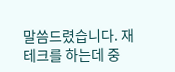말씀드렸습니다. 재테크를 하는데 중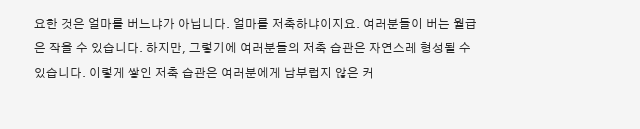요한 것은 얼마를 버느냐가 아닙니다. 얼마를 저축하냐이지요. 여러분들이 버는 월급은 작을 수 있습니다. 하지만, 그렇기에 여러분들의 저축 습관은 자연스레 형성될 수 있습니다. 이렇게 쌓인 저축 습관은 여러분에게 남부럽지 않은 커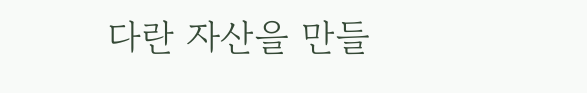다란 자산을 만들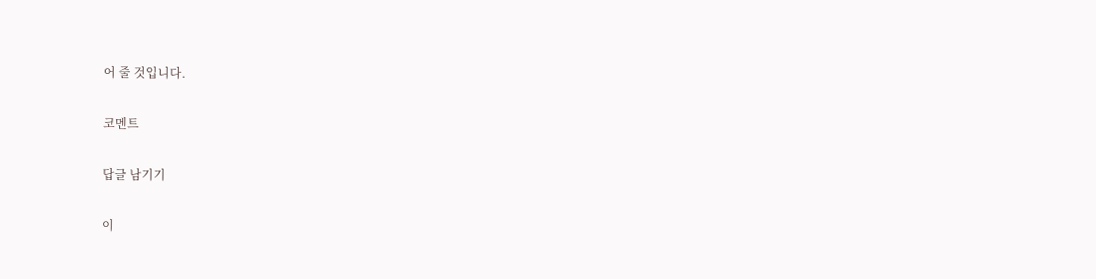어 줄 것입니다.

코멘트

답글 남기기

이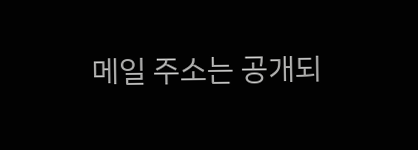메일 주소는 공개되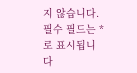지 않습니다. 필수 필드는 *로 표시됩니다